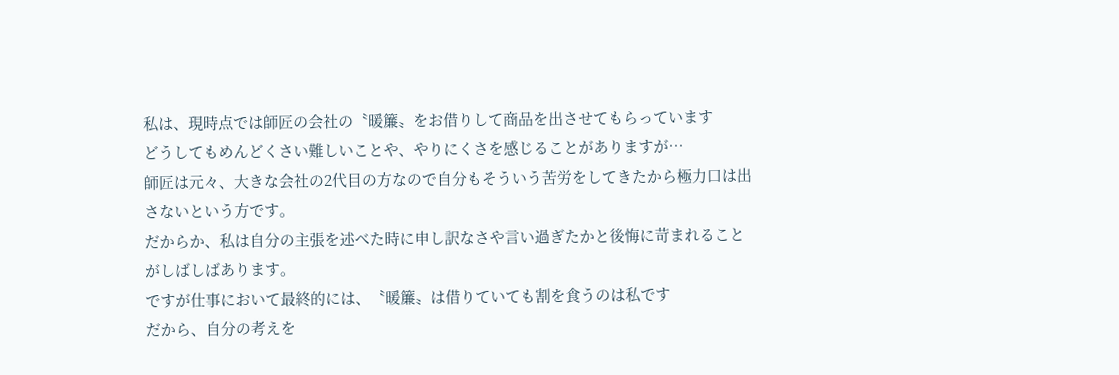私は、現時点では師匠の会社の〝暖簾〟をお借りして商品を出させてもらっています
どうしてもめんどくさい難しいことや、やりにくさを感じることがありますが…
師匠は元々、大きな会社の2代目の方なので自分もそういう苦労をしてきたから極力口は出さないという方です。
だからか、私は自分の主張を述べた時に申し訳なさや言い過ぎたかと後悔に苛まれることがしばしばあります。
ですが仕事において最終的には、〝暖簾〟は借りていても割を食うのは私です
だから、自分の考えを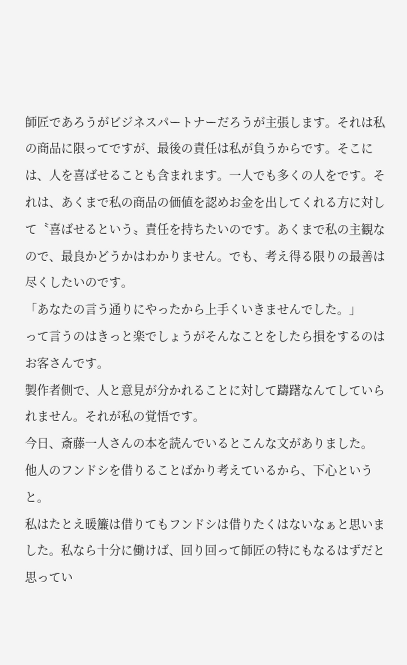師匠であろうがビジネスパートナーだろうが主張します。それは私の商品に限ってですが、最後の責任は私が負うからです。そこには、人を喜ばせることも含まれます。一人でも多くの人をです。それは、あくまで私の商品の価値を認めお金を出してくれる方に対して〝喜ばせるという〟責任を持ちたいのです。あくまで私の主観なので、最良かどうかはわかりません。でも、考え得る限りの最善は尽くしたいのです。
「あなたの言う通りにやったから上手くいきませんでした。」
って言うのはきっと楽でしょうがそんなことをしたら損をするのはお客さんです。
製作者側で、人と意見が分かれることに対して躊躇なんてしていられません。それが私の覚悟です。
今日、斎藤一人さんの本を読んでいるとこんな文がありました。
他人のフンドシを借りることばかり考えているから、下心というと。
私はたとえ暖簾は借りてもフンドシは借りたくはないなぁと思いました。私なら十分に働けば、回り回って師匠の特にもなるはずだと思ってい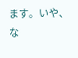ます。いや、な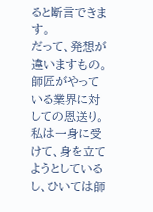ると断言できます。
だって、発想が違いますもの。
師匠がやっている業界に対しての恩送り。私は一身に受けて、身を立てようとしているし、ひいては師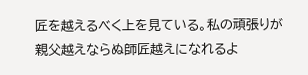匠を越えるべく上を見ている。私の頑張りが親父越えならぬ師匠越えになれるよ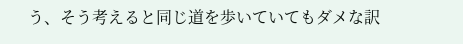う、そう考えると同じ道を歩いていてもダメな訳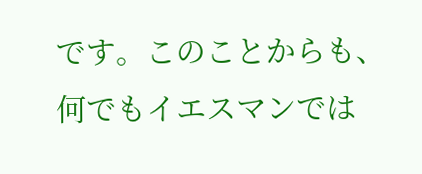です。このことからも、何でもイエスマンでは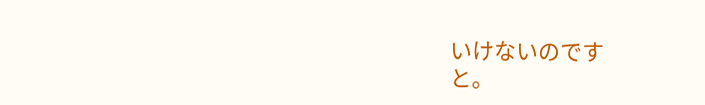いけないのです
と。